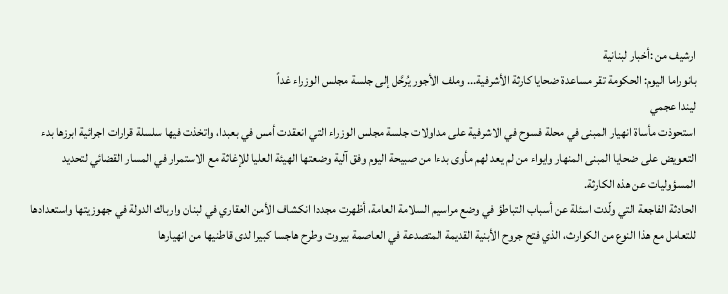ارشيف من :أخبار لبنانية
بانوراما اليوم: الحكومة تقر مساعدة ضحايا كارثة الأشرفية... وملف الأجور يُرحَّل إلى جلسة مجلس الوزراء غداً
ليندا عجمي
استحوذت مأساة انهيار المبنى في محلة فسوح في الاشرفية على مداولات جلسة مجلس الوزراء التي انعقدت أمس في بعبدا، واتخذت فيها سلسلة قرارات اجرائية ابرزها بدء التعويض على ضحايا المبنى المنهار وايواء من لم يعد لهم مأوى بدءا من صبيحة اليوم وفق آلية وضعتها الهيئة العليا للإغاثة مع الاستمرار في المسار القضائي لتحديد المسؤوليات عن هذه الكارثة.
الحادثة الفاجعة التي ولّدت اسئلة عن أسباب التباطؤ في وضع مراسيم السلامة العامة، أظهرت مجددا انكشاف الأمن العقاري في لبنان وارباك الدولة في جهوزيتها واستعدادها للتعامل مع هذا النوع من الكوارث، الذي فتح جروح الأبنية القديمة المتصدعة في العاصمة بيروت وطرح هاجسا كبيرا لدى قاطنيها من انهيارها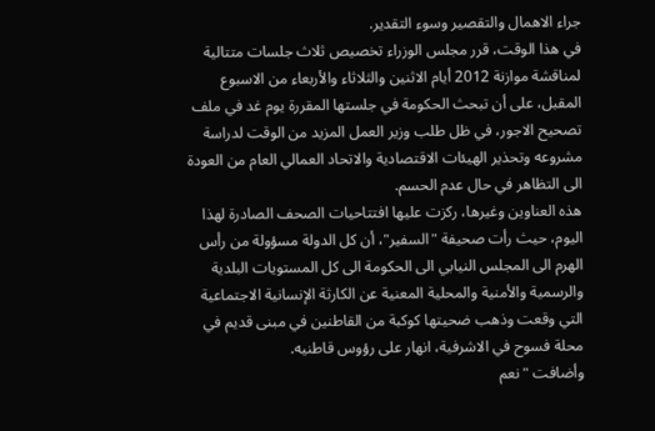جراء الاهمال والتقصير وسوء التقدير.
في هذا الوقت، قرر مجلس الوزراء تخصيص ثلاث جلسات متتالية لمناقشة موازنة 2012 أيام الاثنين والثلاثاء والأربعاء من الاسبوع المقبل، على أن تبحث الحكومة في جلستها المقررة يوم غد في ملف تصحيح الاجور، في ظل طلب وزير العمل المزيد من الوقت لدراسة مشروعه وتحذير الهيئات الاقتصادية والاتحاد العمالي العام من العودة الى التظاهر في حال عدم الحسم.
هذه العناوين وغيرها، ركزت عليها افتتاحيات الصحف الصادرة لهذا اليوم، حيث رأت صحيفة "السفير"، أن كل الدولة مسؤولة من رأس الهرم الى المجلس النيابي الى الحكومة الى كل المستويات البلدية والرسمية والأمنية والمحلية المعنية عن الكارثة الإنسانية الاجتماعية التي وقعت وذهب ضحيتها كوكبة من القاطنين في مبنى قديم في محلة فسوح في الاشرفية، انهار على رؤوس قاطنيه.
وأضافت "نعم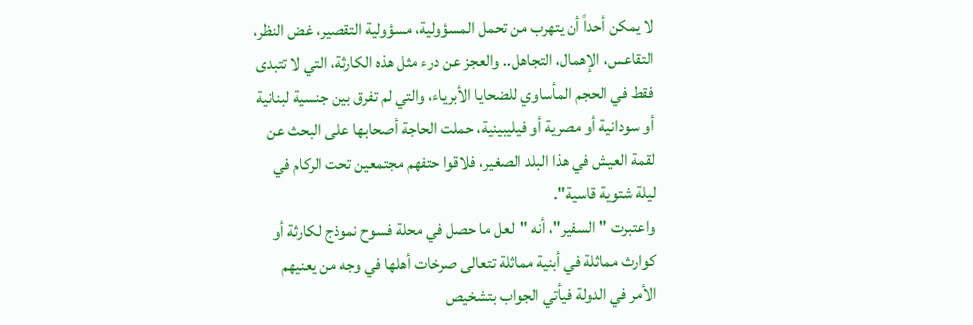لا يمكن أحداً أن يتهرب من تحمل المسؤولية، مسؤولية التقصير، غض النظر، التقاعس، الإهمال، التجاهل.. والعجز عن درء مثل هذه الكارثة، التي لا تتبدى فقط في الحجم المأساوي للضحايا الأبرياء، والتي لم تفرق بين جنسية لبنانية أو سودانية أو مصرية أو فيليبينية، حملت الحاجة أصحابها على البحث عن لقمة العيش في هذا البلد الصغير، فلاقوا حتفهم مجتمعين تحت الركام في ليلة شتوية قاسية".
واعتبرت "السفير"، أنه "لعل ما حصل في محلة فسوح نموذج لكارثة أو كوارث مماثلة في أبنية مماثلة تتعالى صرخات أهلها في وجه من يعنيهم الأمر في الدولة فيأتي الجواب بتشخيص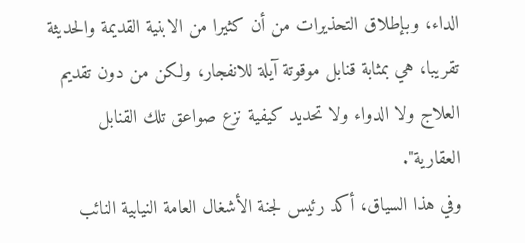الداء، وبإطلاق التحذيرات من أن كثيرا من الابنية القديمة والحديثة تقريبا، هي بمثابة قنابل موقوتة آيلة للانفجار، ولكن من دون تقديم العلاج ولا الدواء ولا تحديد كيفية نزع صواعق تلك القنابل العقارية".
وفي هذا السياق، أكد رئيس لجنة الأشغال العامة النيابية النائب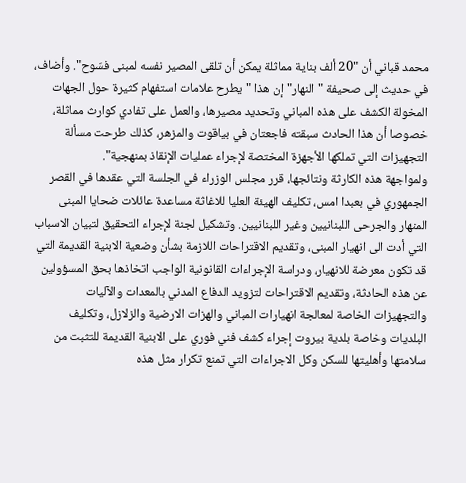محمد قباني أن "20 ألف بناية مماثلة يمكن أن تلقى المصير نفسه لمبنى فسّوح". وأضاف، في حديث إلى صحيفة "النهار" إن هذا "يطرح علامات استفهام كثيرة حول الجهات المخولة الكشف على هذه المباني وتحديد مصيرها، والعمل على تفادي كوارث مماثلة، خصوصا أن هذا الحادث سبقته فاجعتان في بياقوت والمزهر، كذلك طرحت مسألة التجهيزات التي تملكها الأجهزة المختصة لإجراء عمليات الإنقاذ بمنهجية".
ولمواجهة هذه الكارثة ونتائجها، قرر مجلس الوزراء في الجلسة التي عقدها في القصر الجمهوري في بعبدا امس، تكليف الهيئة العليا للاغاثة مساعدة عائلات ضحايا المبنى المنهار والجرحى اللبنانيين وغير اللبنانيين. وتشكيل لجنة لإجراء التحقيق لتبيان الاسباب التي أدت الى انهيار المبنى، وتقديم الاقتراحات اللازمة بشأن وضعية الابنية القديمة التي قد تكون معرضة للانهيار، ودراسة الإجراءات القانونية الواجب اتخاذها بحق المسؤولين عن هذه الحادثة، وتقديم الاقتراحات لتزويد الدفاع المدني بالمعدات والآليات والتجهيزات الخاصة لمعالجة انهيارات المباني والهزات الارضية والزلازل، وتكليف البلديات وخاصة بلدية بيروت إجراء كشف فني فوري على الابنية القديمة للتثبت من سلامتها وأهليتها للسكن وكل الاجراءات التي تمنع تكرار مثل هذه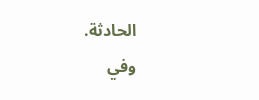الحادثة.
وفي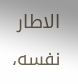الاطار نفسه،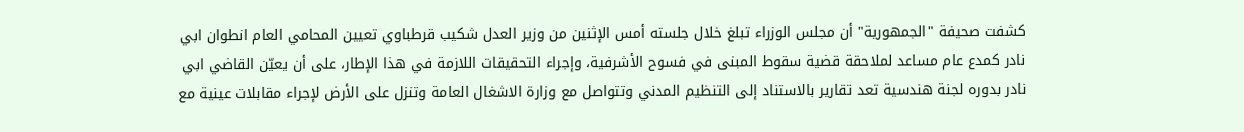كشفت صحيفة "الجمهورية" أن مجلس الوزراء تبلغ خلال جلسته أمس الإثنين من وزير العدل شكيب قرطباوي تعيين المحامي العام انطوان ابي نادر كمدع عام مساعد لملاحقة قضية سقوط المبنى في فسوح الأشرفية، وإجراء التحقيقات اللازمة في هذا الإطار، على أن يعيّن القاضي ابي نادر بدوره لجنة هندسية تعد تقارير بالاستناد إلى التنظيم المدني وتتواصل مع وزارة الاشغال العامة وتنزل على الأرض لإجراء مقابلات عينية مع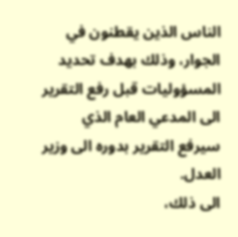الناس الذين يقطنون في الجوار، وذلك بهدف تحديد المسؤوليات قبل رفع التقرير الى المدعي العام الذي سيرفع التقرير بدوره الى وزير العدل.
الى ذلك،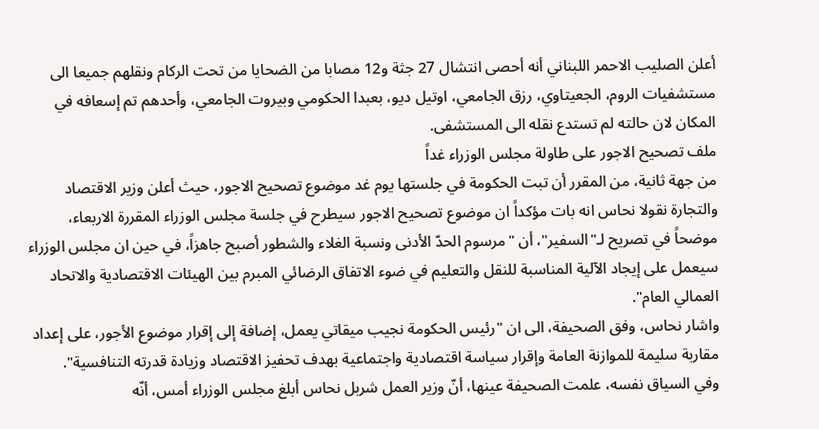أعلن الصليب الاحمر اللبناني أنه أحصى انتشال 27 جثة و12 مصابا من الضحايا من تحت الركام ونقلهم جميعا الى مستشفيات الروم، الجعيتاوي، رزق الجامعي، اوتيل ديو، بعبدا الحكومي وبيروت الجامعي، وأحدهم تم إسعافه في المكان لان حالته لم تستدع نقله الى المستشفى.
ملف تصحيح الاجور على طاولة مجلس الوزراء غداً
من جهة ثانية، من المقرر أن تبت الحكومة في جلستها يوم غد موضوع تصحيح الاجور، حيث أعلن وزير الاقتصاد والتجارة نقولا نحاس انه بات مؤكداً ان موضوع تصحيح الاجور سيطرح في جلسة مجلس الوزراء المقررة الاربعاء، موضحاً في تصريح لـ"السفير"، أن "مرسوم الحدّ الأدنى ونسبة الغلاء والشطور أصبح جاهزاً، في حين ان مجلس الوزراء سيعمل على إيجاد الآلية المناسبة للنقل والتعليم في ضوء الاتفاق الرضائي المبرم بين الهيئات الاقتصادية والاتحاد العمالي العام".
واشار نحاس، وفق الصحيفة، الى ان "رئيس الحكومة نجيب ميقاتي يعمل، إضافة إلى إقرار موضوع الأجور، على إعداد مقاربة سليمة للموازنة العامة وإقرار سياسة اقتصادية واجتماعية بهدف تحفيز الاقتصاد وزيادة قدرته التنافسية".
وفي السياق نفسه، علمت الصحيفة عينها، أنّ وزير العمل شربل نحاس أبلغ مجلس الوزراء أمس، أنّه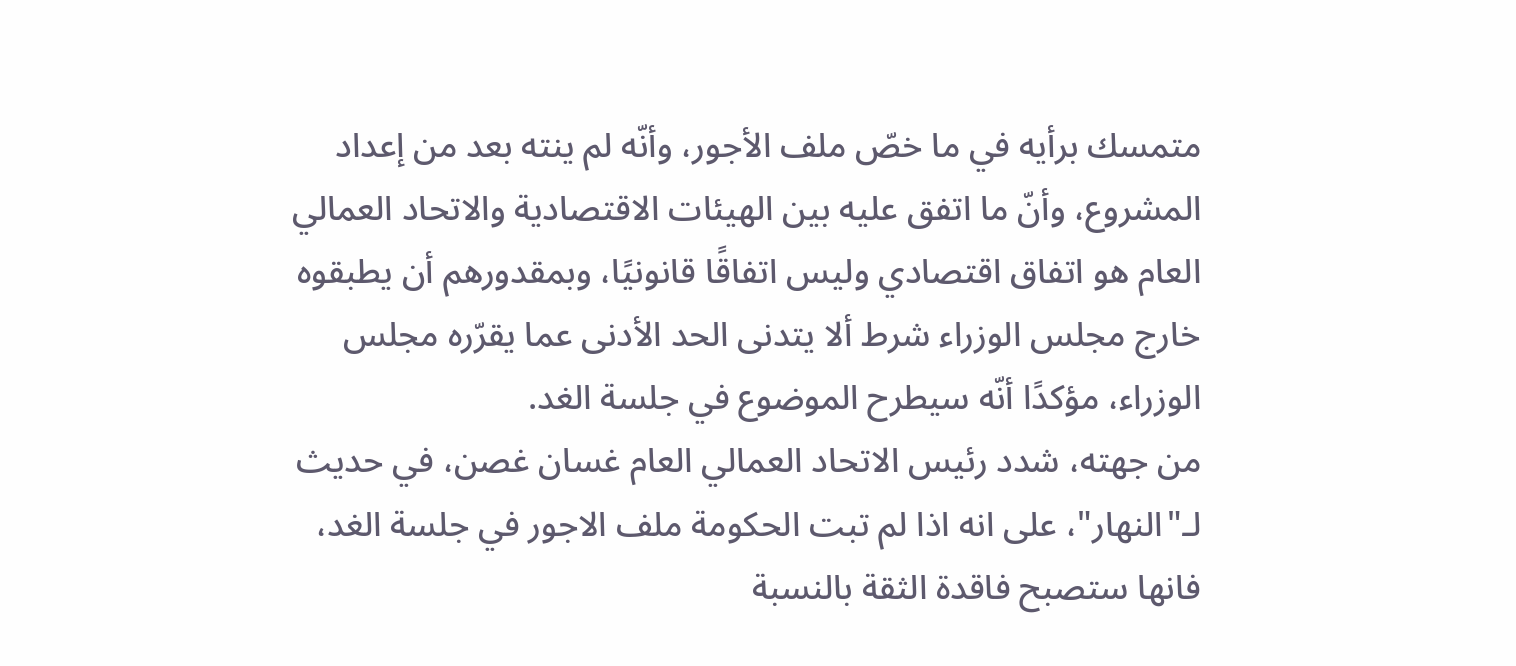متمسك برأيه في ما خصّ ملف الأجور، وأنّه لم ينته بعد من إعداد المشروع، وأنّ ما اتفق عليه بين الهيئات الاقتصادية والاتحاد العمالي العام هو اتفاق اقتصادي وليس اتفاقًا قانونيًا، وبمقدورهم أن يطبقوه خارج مجلس الوزراء شرط ألا يتدنى الحد الأدنى عما يقرّره مجلس الوزراء، مؤكدًا أنّه سيطرح الموضوع في جلسة الغد.
من جهته، شدد رئيس الاتحاد العمالي العام غسان غصن، في حديث لـ"النهار"، على انه اذا لم تبت الحكومة ملف الاجور في جلسة الغد، فانها ستصبح فاقدة الثقة بالنسبة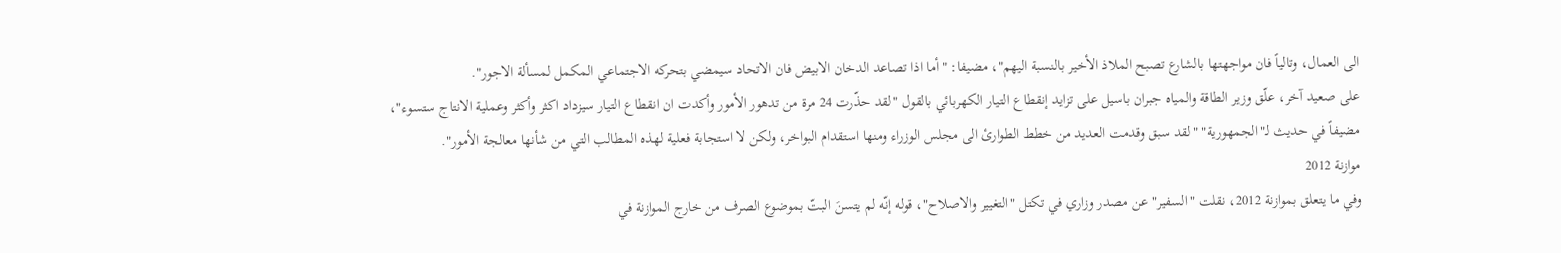الى العمال، وتالياً فان مواجهتها بالشارع تصبح الملاذ الأخير بالنسبة اليهم"، مضيفا: "أما اذا تصاعد الدخان الابيض فان الاتحاد سيمضي بتحركه الاجتماعي المكمل لمسألة الاجور".
على صعيد آخر، علّق وزير الطاقة والمياه جبران باسيل على تزايد إنقطاع التيار الكهربائي بالقول "لقد حذّرت 24 مرة من تدهور الأمور وأكدت ان انقطاع التيار سيزداد اكثر وأكثر وعملية الانتاج ستسوء"، مضيفاً في حديث لـ"الجمهورية" "لقد سبق وقدمت العديد من خطط الطوارئ الى مجلس الوزراء ومنها استقدام البواخر، ولكن لا استجابة فعلية لهذه المطالب التي من شأنها معالجة الأمور".
موازنة 2012
وفي ما يتعلق بموازنة 2012، نقلت "السفير" عن مصدر وزاري في تكتل "التغيير والاصلاح"، قوله إنّه لم يتسنَ البتّ بموضوع الصرف من خارج الموازنة في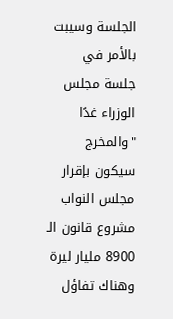الجلسة وسيبت بالأمر في جلسة مجلس الوزراء غدًا "والمخرج سيكون بإقرار مجلس النواب مشروع قانون الـ 8900 مليار ليرة وهناك تفاؤل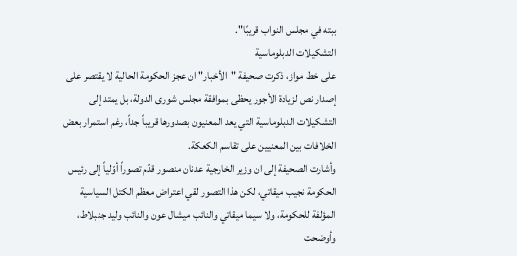ببته في مجلس النواب قريبًا".
التشكيلات الدبلوماسية
على خط مواز، ذكرت صحيفة "الأخبار" ان عجز الحكومة الحالية لا يقتصر على إصدار نص لزيادة الأجور يحظى بموافقة مجلس شورى الدولة، بل يمتد إلى التشكيلات الدبلوماسية التي يعد المعنيون بصدورها قريباً جداً، رغم استمرار بعض الخلافات بين المعنيين على تقاسم الكعكة.
وأشارت الصحيفة إلى ان وزير الخارجية عدنان منصور قدّم تصوراً أوّلياً إلى رئيس الحكومة نجيب ميقاتي، لكن هذا التصور لقي اعتراض معظم الكتل السياسية المؤلفة للحكومة، ولا سيما ميقاتي والنائب ميشال عون والنائب وليد جنبلاط، وأوضحت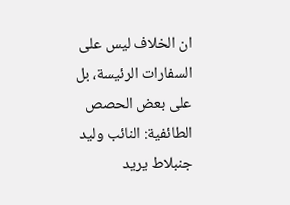ان الخلاف ليس على السفارات الرئيسة، بل على بعض الحصص الطائفية: النائب وليد جنبلاط يريد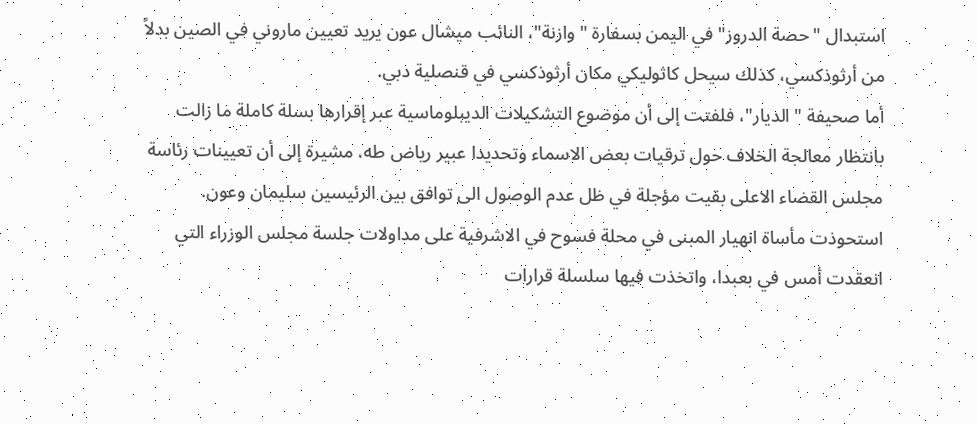استبدال "حصة الدروز" في اليمن بسفارة "وازنة"، النائب ميشال عون يريد تعيين ماروني في الصين بدلاً من أرثوذكسي، كذلك سيحل كاثوليكي مكان أرثوذكسي في قنصلية دبي.
أما صحيفة "الديار"، فلفتت إلى أن موضوع التشكيلات الديبلوماسية عبر إقرارها بسلة كاملة ما زالت بانتظار معالجة الخلاف حول ترقيات بعض الاسماء وتحديدا عبير رياض طه، مشيرة إلى أن تعيينات رئاسة مجلس القضاء الاعلى بقيت مؤجلة في ظل عدم الوصول الى توافق بين الرئيسين سليمان وعون.
استحوذت مأساة انهيار المبنى في محلة فسوح في الاشرفية على مداولات جلسة مجلس الوزراء التي انعقدت أمس في بعبدا، واتخذت فيها سلسلة قرارات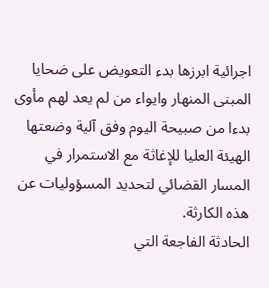اجرائية ابرزها بدء التعويض على ضحايا المبنى المنهار وايواء من لم يعد لهم مأوى بدءا من صبيحة اليوم وفق آلية وضعتها الهيئة العليا للإغاثة مع الاستمرار في المسار القضائي لتحديد المسؤوليات عن هذه الكارثة.
الحادثة الفاجعة التي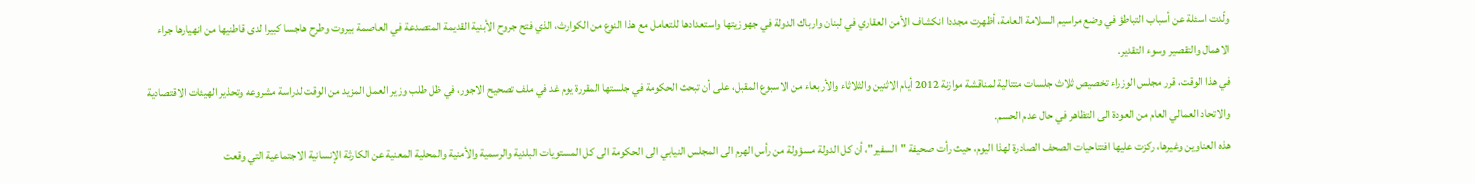ولّدت اسئلة عن أسباب التباطؤ في وضع مراسيم السلامة العامة، أظهرت مجددا انكشاف الأمن العقاري في لبنان وارباك الدولة في جهوزيتها واستعدادها للتعامل مع هذا النوع من الكوارث، الذي فتح جروح الأبنية القديمة المتصدعة في العاصمة بيروت وطرح هاجسا كبيرا لدى قاطنيها من انهيارها جراء الاهمال والتقصير وسوء التقدير.
في هذا الوقت، قرر مجلس الوزراء تخصيص ثلاث جلسات متتالية لمناقشة موازنة 2012 أيام الاثنين والثلاثاء والأربعاء من الاسبوع المقبل، على أن تبحث الحكومة في جلستها المقررة يوم غد في ملف تصحيح الاجور، في ظل طلب وزير العمل المزيد من الوقت لدراسة مشروعه وتحذير الهيئات الاقتصادية والاتحاد العمالي العام من العودة الى التظاهر في حال عدم الحسم.
هذه العناوين وغيرها، ركزت عليها افتتاحيات الصحف الصادرة لهذا اليوم، حيث رأت صحيفة "السفير"، أن كل الدولة مسؤولة من رأس الهرم الى المجلس النيابي الى الحكومة الى كل المستويات البلدية والرسمية والأمنية والمحلية المعنية عن الكارثة الإنسانية الاجتماعية التي وقعت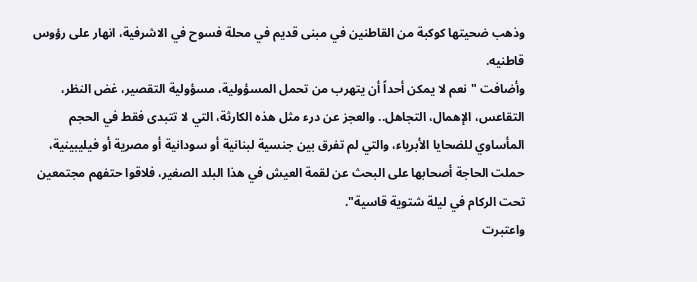وذهب ضحيتها كوكبة من القاطنين في مبنى قديم في محلة فسوح في الاشرفية، انهار على رؤوس قاطنيه.
وأضافت "نعم لا يمكن أحداً أن يتهرب من تحمل المسؤولية، مسؤولية التقصير، غض النظر، التقاعس، الإهمال، التجاهل.. والعجز عن درء مثل هذه الكارثة، التي لا تتبدى فقط في الحجم المأساوي للضحايا الأبرياء، والتي لم تفرق بين جنسية لبنانية أو سودانية أو مصرية أو فيليبينية، حملت الحاجة أصحابها على البحث عن لقمة العيش في هذا البلد الصغير، فلاقوا حتفهم مجتمعين تحت الركام في ليلة شتوية قاسية".
واعتبرت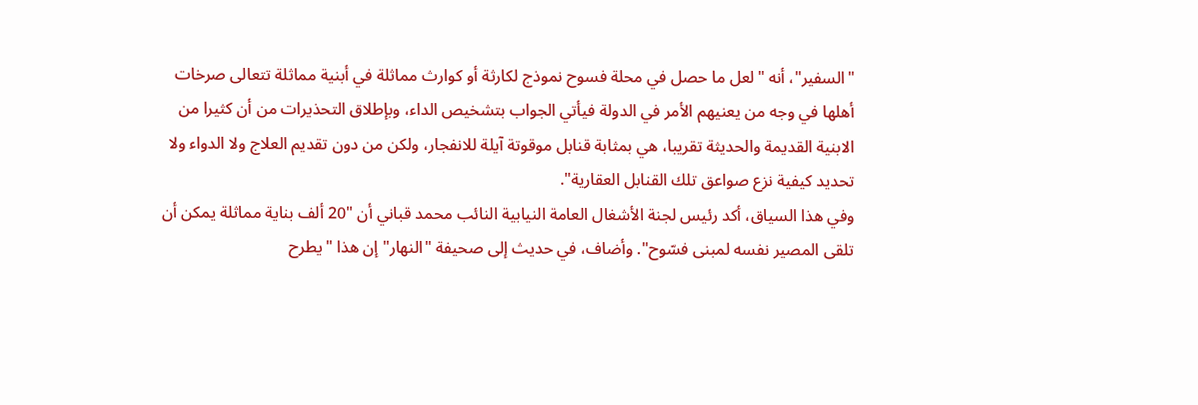"السفير"، أنه "لعل ما حصل في محلة فسوح نموذج لكارثة أو كوارث مماثلة في أبنية مماثلة تتعالى صرخات أهلها في وجه من يعنيهم الأمر في الدولة فيأتي الجواب بتشخيص الداء، وبإطلاق التحذيرات من أن كثيرا من الابنية القديمة والحديثة تقريبا، هي بمثابة قنابل موقوتة آيلة للانفجار، ولكن من دون تقديم العلاج ولا الدواء ولا تحديد كيفية نزع صواعق تلك القنابل العقارية".
وفي هذا السياق، أكد رئيس لجنة الأشغال العامة النيابية النائب محمد قباني أن "20 ألف بناية مماثلة يمكن أن تلقى المصير نفسه لمبنى فسّوح". وأضاف، في حديث إلى صحيفة "النهار" إن هذا "يطرح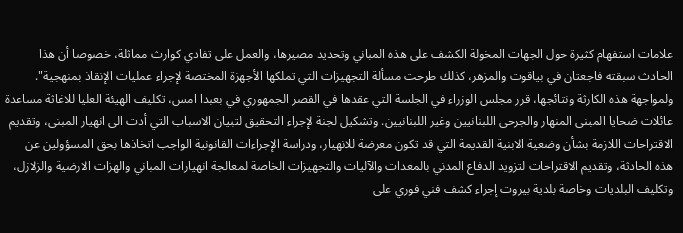علامات استفهام كثيرة حول الجهات المخولة الكشف على هذه المباني وتحديد مصيرها، والعمل على تفادي كوارث مماثلة، خصوصا أن هذا الحادث سبقته فاجعتان في بياقوت والمزهر، كذلك طرحت مسألة التجهيزات التي تملكها الأجهزة المختصة لإجراء عمليات الإنقاذ بمنهجية".
ولمواجهة هذه الكارثة ونتائجها، قرر مجلس الوزراء في الجلسة التي عقدها في القصر الجمهوري في بعبدا امس، تكليف الهيئة العليا للاغاثة مساعدة عائلات ضحايا المبنى المنهار والجرحى اللبنانيين وغير اللبنانيين. وتشكيل لجنة لإجراء التحقيق لتبيان الاسباب التي أدت الى انهيار المبنى، وتقديم الاقتراحات اللازمة بشأن وضعية الابنية القديمة التي قد تكون معرضة للانهيار، ودراسة الإجراءات القانونية الواجب اتخاذها بحق المسؤولين عن هذه الحادثة، وتقديم الاقتراحات لتزويد الدفاع المدني بالمعدات والآليات والتجهيزات الخاصة لمعالجة انهيارات المباني والهزات الارضية والزلازل، وتكليف البلديات وخاصة بلدية بيروت إجراء كشف فني فوري على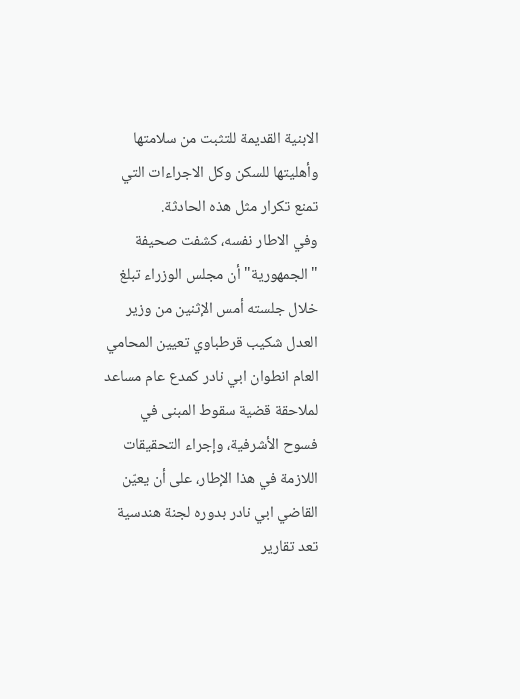الابنية القديمة للتثبت من سلامتها وأهليتها للسكن وكل الاجراءات التي تمنع تكرار مثل هذه الحادثة.
وفي الاطار نفسه، كشفت صحيفة "الجمهورية" أن مجلس الوزراء تبلغ خلال جلسته أمس الإثنين من وزير العدل شكيب قرطباوي تعيين المحامي العام انطوان ابي نادر كمدع عام مساعد لملاحقة قضية سقوط المبنى في فسوح الأشرفية، وإجراء التحقيقات اللازمة في هذا الإطار، على أن يعيّن القاضي ابي نادر بدوره لجنة هندسية تعد تقارير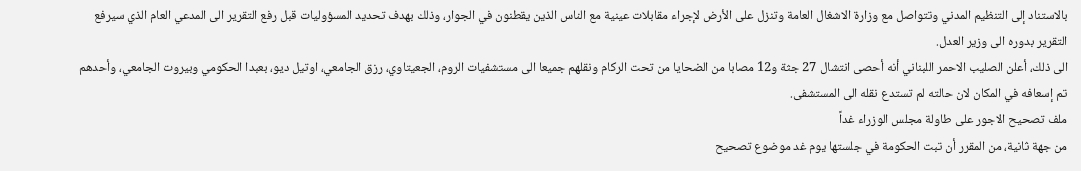بالاستناد إلى التنظيم المدني وتتواصل مع وزارة الاشغال العامة وتنزل على الأرض لإجراء مقابلات عينية مع الناس الذين يقطنون في الجوار، وذلك بهدف تحديد المسؤوليات قبل رفع التقرير الى المدعي العام الذي سيرفع التقرير بدوره الى وزير العدل.
الى ذلك، أعلن الصليب الاحمر اللبناني أنه أحصى انتشال 27 جثة و12 مصابا من الضحايا من تحت الركام ونقلهم جميعا الى مستشفيات الروم، الجعيتاوي، رزق الجامعي، اوتيل ديو، بعبدا الحكومي وبيروت الجامعي، وأحدهم تم إسعافه في المكان لان حالته لم تستدع نقله الى المستشفى.
ملف تصحيح الاجور على طاولة مجلس الوزراء غداً
من جهة ثانية، من المقرر أن تبت الحكومة في جلستها يوم غد موضوع تصحيح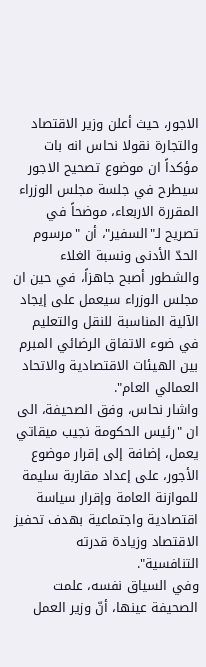الاجور، حيث أعلن وزير الاقتصاد والتجارة نقولا نحاس انه بات مؤكداً ان موضوع تصحيح الاجور سيطرح في جلسة مجلس الوزراء المقررة الاربعاء، موضحاً في تصريح لـ"السفير"، أن "مرسوم الحدّ الأدنى ونسبة الغلاء والشطور أصبح جاهزاً، في حين ان مجلس الوزراء سيعمل على إيجاد الآلية المناسبة للنقل والتعليم في ضوء الاتفاق الرضائي المبرم بين الهيئات الاقتصادية والاتحاد العمالي العام".
واشار نحاس، وفق الصحيفة، الى ان "رئيس الحكومة نجيب ميقاتي يعمل، إضافة إلى إقرار موضوع الأجور، على إعداد مقاربة سليمة للموازنة العامة وإقرار سياسة اقتصادية واجتماعية بهدف تحفيز الاقتصاد وزيادة قدرته التنافسية".
وفي السياق نفسه، علمت الصحيفة عينها، أنّ وزير العمل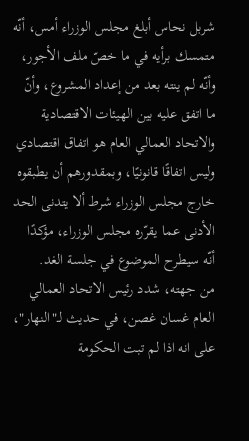شربل نحاس أبلغ مجلس الوزراء أمس، أنّه متمسك برأيه في ما خصّ ملف الأجور، وأنّه لم ينته بعد من إعداد المشروع، وأنّ ما اتفق عليه بين الهيئات الاقتصادية والاتحاد العمالي العام هو اتفاق اقتصادي وليس اتفاقًا قانونيًا، وبمقدورهم أن يطبقوه خارج مجلس الوزراء شرط ألا يتدنى الحد الأدنى عما يقرّره مجلس الوزراء، مؤكدًا أنّه سيطرح الموضوع في جلسة الغد.
من جهته، شدد رئيس الاتحاد العمالي العام غسان غصن، في حديث لـ"النهار"، على انه اذا لم تبت الحكومة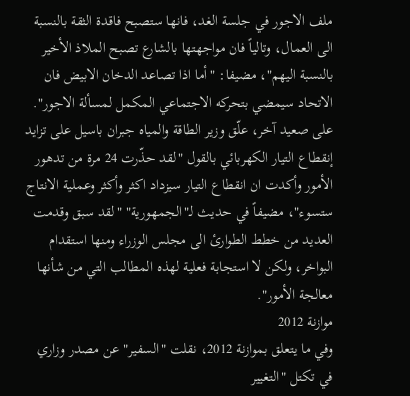ملف الاجور في جلسة الغد، فانها ستصبح فاقدة الثقة بالنسبة الى العمال، وتالياً فان مواجهتها بالشارع تصبح الملاذ الأخير بالنسبة اليهم"، مضيفا: "أما اذا تصاعد الدخان الابيض فان الاتحاد سيمضي بتحركه الاجتماعي المكمل لمسألة الاجور".
على صعيد آخر، علّق وزير الطاقة والمياه جبران باسيل على تزايد إنقطاع التيار الكهربائي بالقول "لقد حذّرت 24 مرة من تدهور الأمور وأكدت ان انقطاع التيار سيزداد اكثر وأكثر وعملية الانتاج ستسوء"، مضيفاً في حديث لـ"الجمهورية" "لقد سبق وقدمت العديد من خطط الطوارئ الى مجلس الوزراء ومنها استقدام البواخر، ولكن لا استجابة فعلية لهذه المطالب التي من شأنها معالجة الأمور".
موازنة 2012
وفي ما يتعلق بموازنة 2012، نقلت "السفير" عن مصدر وزاري في تكتل "التغيير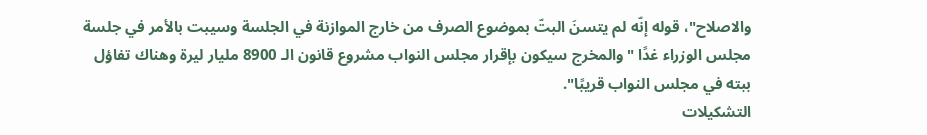والاصلاح"، قوله إنّه لم يتسنَ البتّ بموضوع الصرف من خارج الموازنة في الجلسة وسيبت بالأمر في جلسة مجلس الوزراء غدًا "والمخرج سيكون بإقرار مجلس النواب مشروع قانون الـ 8900 مليار ليرة وهناك تفاؤل ببته في مجلس النواب قريبًا".
التشكيلات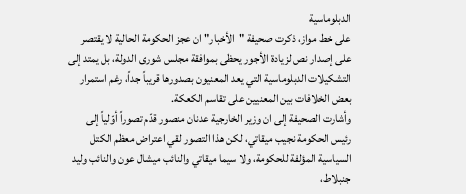الدبلوماسية
على خط مواز، ذكرت صحيفة "الأخبار" ان عجز الحكومة الحالية لا يقتصر على إصدار نص لزيادة الأجور يحظى بموافقة مجلس شورى الدولة، بل يمتد إلى التشكيلات الدبلوماسية التي يعد المعنيون بصدورها قريباً جداً، رغم استمرار بعض الخلافات بين المعنيين على تقاسم الكعكة.
وأشارت الصحيفة إلى ان وزير الخارجية عدنان منصور قدّم تصوراً أوّلياً إلى رئيس الحكومة نجيب ميقاتي، لكن هذا التصور لقي اعتراض معظم الكتل السياسية المؤلفة للحكومة، ولا سيما ميقاتي والنائب ميشال عون والنائب وليد جنبلاط،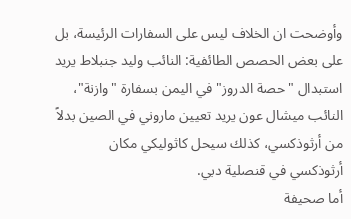وأوضحت ان الخلاف ليس على السفارات الرئيسة، بل على بعض الحصص الطائفية: النائب وليد جنبلاط يريد استبدال "حصة الدروز" في اليمن بسفارة "وازنة"، النائب ميشال عون يريد تعيين ماروني في الصين بدلاً من أرثوذكسي، كذلك سيحل كاثوليكي مكان أرثوذكسي في قنصلية دبي.
أما صحيفة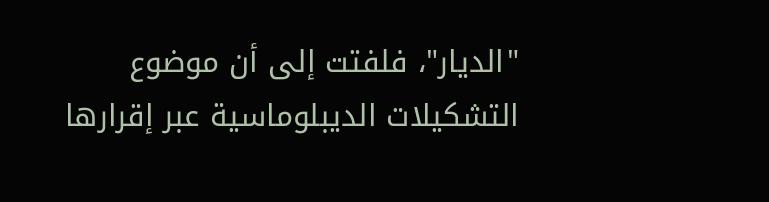"الديار"، فلفتت إلى أن موضوع التشكيلات الديبلوماسية عبر إقرارها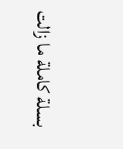بسلة كاملة ما زالت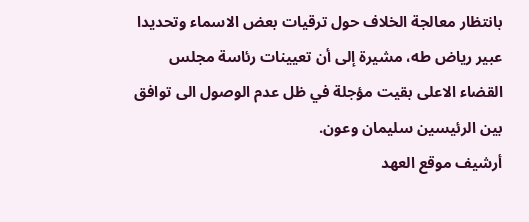بانتظار معالجة الخلاف حول ترقيات بعض الاسماء وتحديدا عبير رياض طه، مشيرة إلى أن تعيينات رئاسة مجلس القضاء الاعلى بقيت مؤجلة في ظل عدم الوصول الى توافق بين الرئيسين سليمان وعون.
أرشيف موقع العهد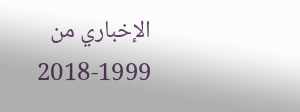الإخباري من 1999-2018